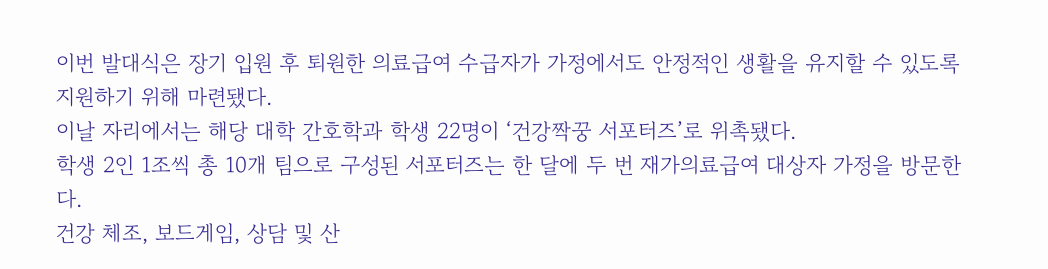이번 발대식은 장기 입원 후 퇴원한 의료급여 수급자가 가정에서도 안정적인 생활을 유지할 수 있도록 지원하기 위해 마련됐다.
이날 자리에서는 해당 대학 간호학과 학생 22명이 ‘건강짝꿍 서포터즈’로 위촉됐다.
학생 2인 1조씩 총 10개 팀으로 구성된 서포터즈는 한 달에 두 번 재가의료급여 대상자 가정을 방문한다.
건강 체조, 보드게임, 상담 및 산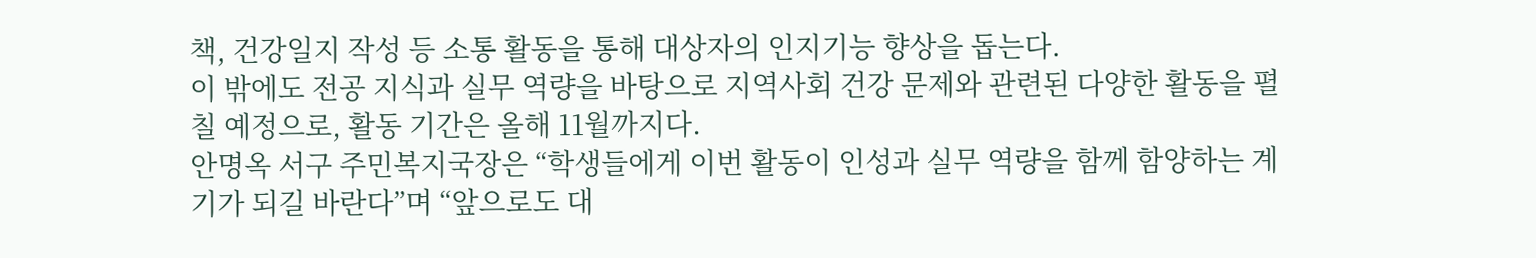책, 건강일지 작성 등 소통 활동을 통해 대상자의 인지기능 향상을 돕는다.
이 밖에도 전공 지식과 실무 역량을 바탕으로 지역사회 건강 문제와 관련된 다양한 활동을 펼칠 예정으로, 활동 기간은 올해 11월까지다.
안명옥 서구 주민복지국장은 “학생들에게 이번 활동이 인성과 실무 역량을 함께 함양하는 계기가 되길 바란다”며 “앞으로도 대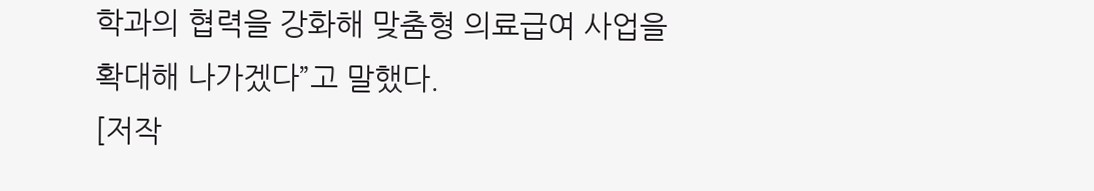학과의 협력을 강화해 맞춤형 의료급여 사업을 확대해 나가겠다”고 말했다.
[저작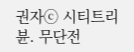권자ⓒ 시티트리뷴. 무단전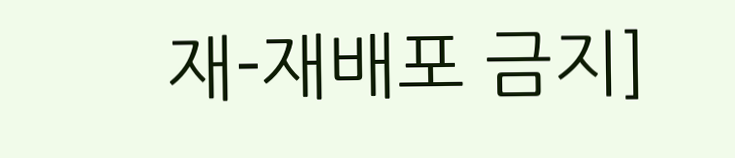재-재배포 금지]